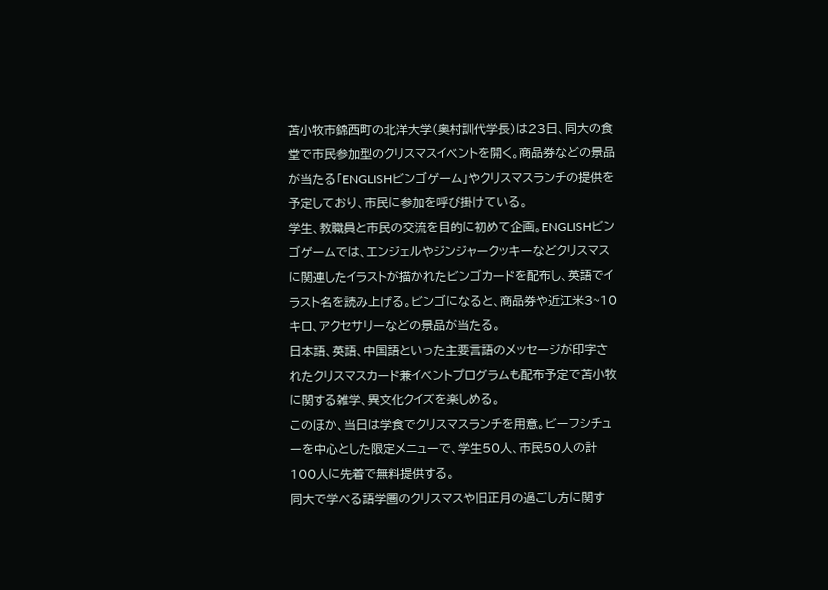苫小牧市錦西町の北洋大学(奥村訓代学長)は23日、同大の食堂で市民参加型のクリスマスイベントを開く。商品券などの景品が当たる「ENGLISHビンゴゲーム」やクリスマスランチの提供を予定しており、市民に参加を呼び掛けている。
学生、教職員と市民の交流を目的に初めて企画。ENGLISHビンゴゲームでは、エンジェルやジンジャークッキーなどクリスマスに関連したイラストが描かれたビンゴカードを配布し、英語でイラスト名を読み上げる。ビンゴになると、商品券や近江米3~10キロ、アクセサリーなどの景品が当たる。
日本語、英語、中国語といった主要言語のメッセージが印字されたクリスマスカード兼イベントプログラムも配布予定で苫小牧に関する雑学、異文化クイズを楽しめる。
このほか、当日は学食でクリスマスランチを用意。ビーフシチューを中心とした限定メニューで、学生50人、市民50人の計100人に先着で無料提供する。
同大で学べる語学圏のクリスマスや旧正月の過ごし方に関す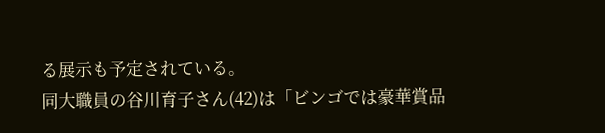る展示も予定されている。
同大職員の谷川育子さん(42)は「ビンゴでは豪華賞品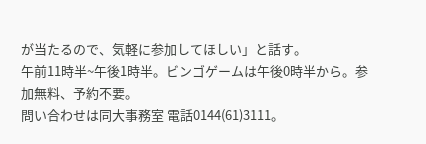が当たるので、気軽に参加してほしい」と話す。
午前11時半~午後1時半。ビンゴゲームは午後0時半から。参加無料、予約不要。
問い合わせは同大事務室 電話0144(61)3111。